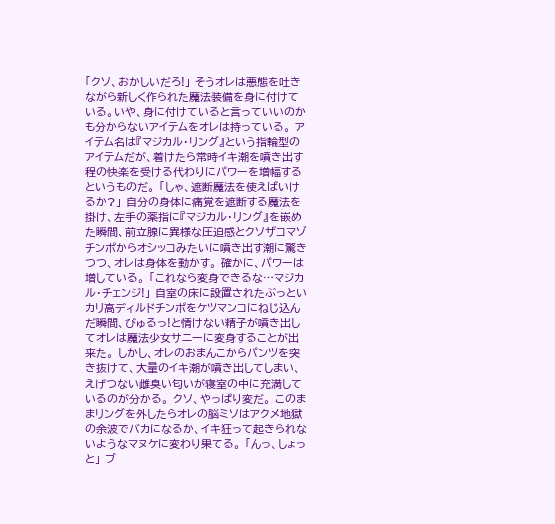「クソ、おかしいだろ!」 そうオレは悪態を吐きながら新しく作られた魔法装備を身に付けている。いや、身に付けていると言っていいのかも分からないアイテムをオレは持っている。 アイテム名は『マジカル・リング』という指輪型のアイテムだが、着けたら常時イキ潮を噴き出す程の快楽を受ける代わりにパワーを増幅するというものだ。 「しゃ、遮断魔法を使えばいけるか?」 自分の身体に痛覚を遮断する魔法を掛け、左手の薬指に『マジカル・リング』を嵌めた瞬間、前立腺に異様な圧迫感とクソザコマゾチンポからオシッコみたいに噴き出す潮に驚きつつ、オレは身体を動かす。 確かに、パワーは増している。 「これなら変身できるな…マジカル・チェンジ!」 自室の床に設置されたぶっといカリ高ディルドチンポをケツマンコにねじ込んだ瞬間、びゅるっ!と情けない精子が噴き出してオレは魔法少女サニーに変身することが出来た。 しかし、オレのおまんこからパンツを突き抜けて、大量のイキ潮が噴き出してしまい、えげつない雌臭い匂いが寝室の中に充満しているのが分かる。 クソ、やっぱり変だ。 このままリングを外したらオレの脳ミソはアクメ地獄の余波でバカになるか、イキ狂って起きられないようなマヌケに変わり果てる。 「んっ、しょっと」 ブ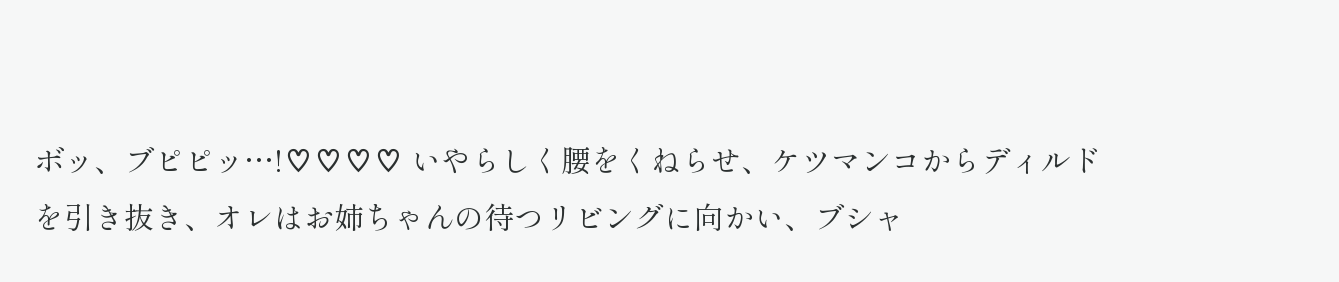ボッ、ブピピッ…!♡♡♡♡ いやらしく腰をくねらせ、ケツマンコからディルドを引き抜き、オレはお姉ちゃんの待つリビングに向かい、ブシャ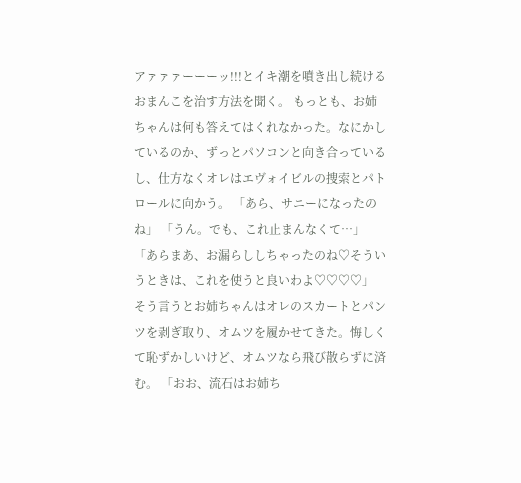アァァァーーーッ!!!とイキ潮を噴き出し続けるおまんこを治す方法を聞く。 もっとも、お姉ちゃんは何も答えてはくれなかった。なにかしているのか、ずっとパソコンと向き合っているし、仕方なくオレはエヴォイビルの捜索とパトロールに向かう。 「あら、サニーになったのね」 「うん。でも、これ止まんなくて…」 「あらまあ、お漏らししちゃったのね♡そういうときは、これを使うと良いわよ♡♡♡♡」 そう言うとお姉ちゃんはオレのスカートとパンツを剥ぎ取り、オムツを履かせてきた。悔しくて恥ずかしいけど、オムツなら飛び散らずに済む。 「おお、流石はお姉ち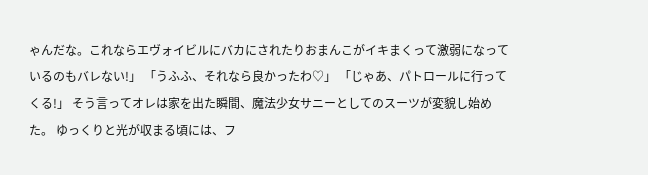ゃんだな。これならエヴォイビルにバカにされたりおまんこがイキまくって激弱になっているのもバレない!」 「うふふ、それなら良かったわ♡」 「じゃあ、パトロールに行ってくる!」 そう言ってオレは家を出た瞬間、魔法少女サニーとしてのスーツが変貌し始めた。 ゆっくりと光が収まる頃には、フ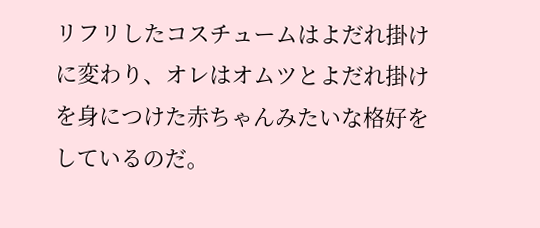リフリしたコスチュームはよだれ掛けに変わり、オレはオムツとよだれ掛けを身につけた赤ちゃんみたいな格好をしているのだ。